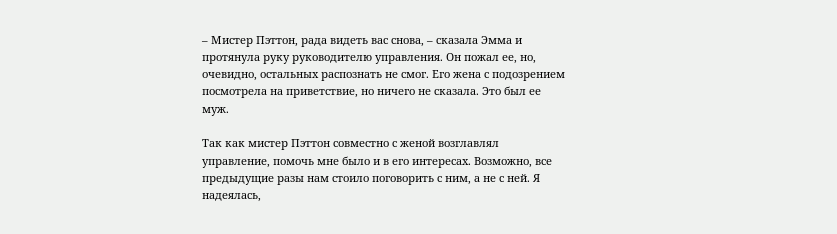– Мистер Пэттон, рада видеть вас снова, – сказала Эмма и протянула руку руководителю управления. Он пожал ее, но, очевидно, остальных распознать не смог. Его жена с подозрением посмотрела на приветствие, но ничего не сказала. Это был ее муж.

Так как мистер Пэттон совместно с женой возглавлял управление, помочь мне было и в его интересах. Возможно, все предыдущие разы нам стоило поговорить с ним, а не с ней. Я надеялась,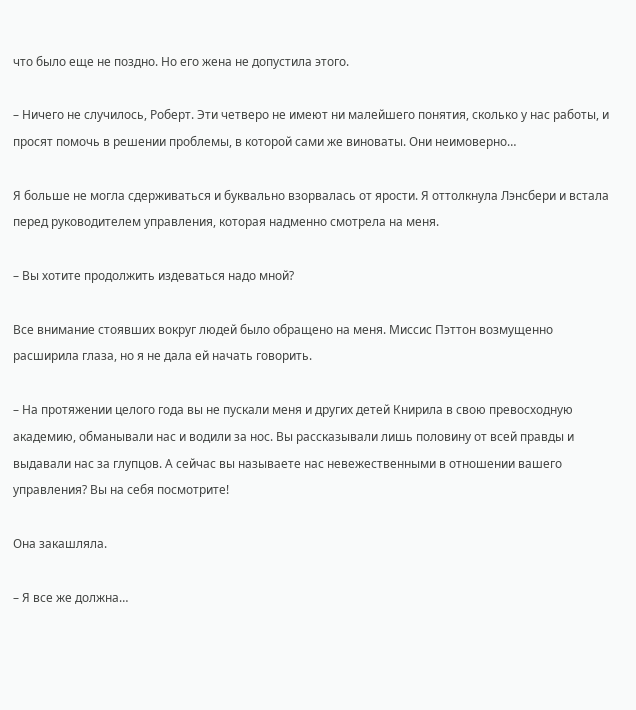что было еще не поздно. Но его жена не допустила этого.

– Ничего не случилось, Роберт. Эти четверо не имеют ни малейшего понятия, сколько у нас работы, и просят помочь в решении проблемы, в которой сами же виноваты. Они неимоверно…

Я больше не могла сдерживаться и буквально взорвалась от ярости. Я оттолкнула Лэнсбери и встала перед руководителем управления, которая надменно смотрела на меня.

– Вы хотите продолжить издеваться надо мной?

Все внимание стоявших вокруг людей было обращено на меня. Миссис Пэттон возмущенно расширила глаза, но я не дала ей начать говорить.

– На протяжении целого года вы не пускали меня и других детей Книрила в свою превосходную академию, обманывали нас и водили за нос. Вы рассказывали лишь половину от всей правды и выдавали нас за глупцов. А сейчас вы называете нас невежественными в отношении вашего управления? Вы на себя посмотрите!

Она закашляла.

– Я все же должна…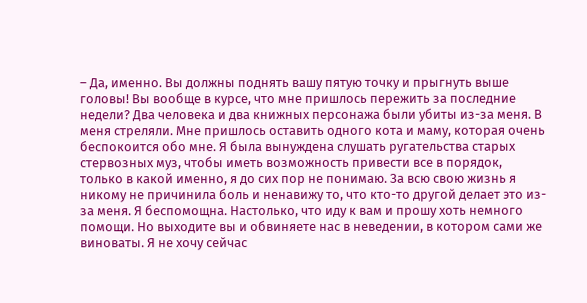– Да, именно. Вы должны поднять вашу пятую точку и прыгнуть выше головы! Вы вообще в курсе, что мне пришлось пережить за последние недели? Два человека и два книжных персонажа были убиты из-за меня. В меня стреляли. Мне пришлось оставить одного кота и маму, которая очень беспокоится обо мне. Я была вынуждена слушать ругательства старых стервозных муз, чтобы иметь возможность привести все в порядок, только в какой именно, я до сих пор не понимаю. За всю свою жизнь я никому не причинила боль и ненавижу то, что кто-то другой делает это из-за меня. Я беспомощна. Настолько, что иду к вам и прошу хоть немного помощи. Но выходите вы и обвиняете нас в неведении, в котором сами же виноваты. Я не хочу сейчас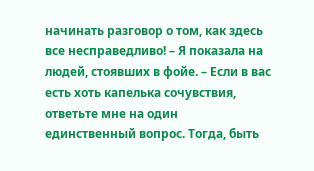начинать разговор о том, как здесь все несправедливо! – Я показала на людей, стоявших в фойе. – Если в вас есть хоть капелька сочувствия, ответьте мне на один единственный вопрос. Тогда, быть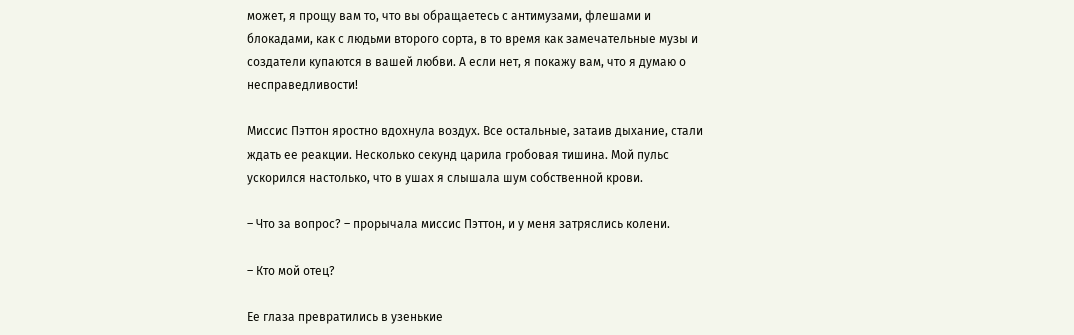может, я прощу вам то, что вы обращаетесь с антимузами, флешами и блокадами, как с людьми второго сорта, в то время как замечательные музы и создатели купаются в вашей любви. А если нет, я покажу вам, что я думаю о несправедливости!

Миссис Пэттон яростно вдохнула воздух. Все остальные, затаив дыхание, стали ждать ее реакции. Несколько секунд царила гробовая тишина. Мой пульс ускорился настолько, что в ушах я слышала шум собственной крови.

– Что за вопрос? – прорычала миссис Пэттон, и у меня затряслись колени.

– Кто мой отец?

Ее глаза превратились в узенькие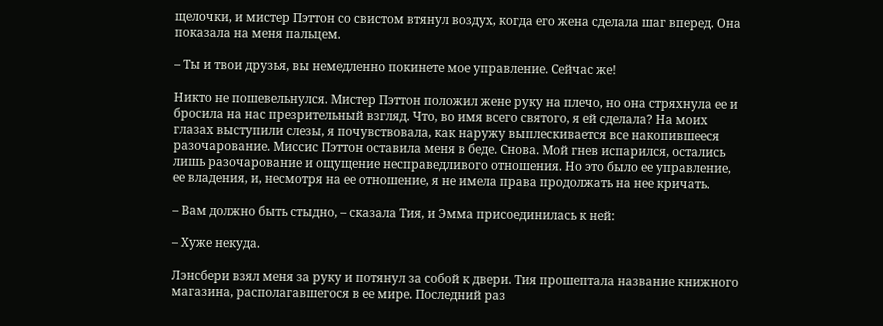щелочки, и мистер Пэттон со свистом втянул воздух, когда его жена сделала шаг вперед. Она показала на меня пальцем.

– Ты и твои друзья, вы немедленно покинете мое управление. Сейчас же!

Никто не пошевельнулся. Мистер Пэттон положил жене руку на плечо, но она стряхнула ее и бросила на нас презрительный взгляд. Что, во имя всего святого, я ей сделала? На моих глазах выступили слезы, я почувствовала, как наружу выплескивается все накопившееся разочарование. Миссис Пэттон оставила меня в беде. Снова. Мой гнев испарился, остались лишь разочарование и ощущение несправедливого отношения. Но это было ее управление, ее владения, и, несмотря на ее отношение, я не имела права продолжать на нее кричать.

– Вам должно быть стыдно, – сказала Тия, и Эмма присоединилась к ней:

– Хуже некуда.

Лэнсбери взял меня за руку и потянул за собой к двери. Тия прошептала название книжного магазина, располагавшегося в ее мире. Последний раз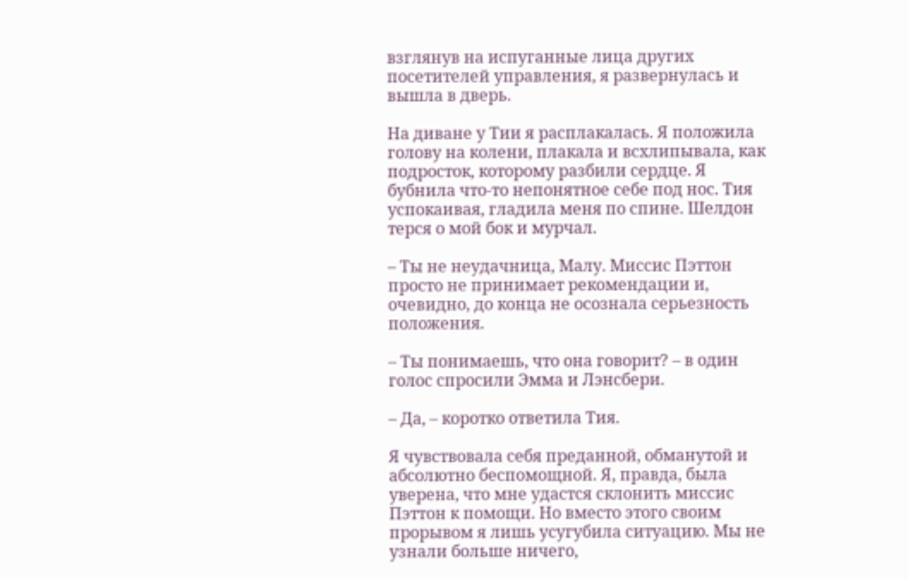взглянув на испуганные лица других посетителей управления, я развернулась и вышла в дверь.

На диване у Тии я расплакалась. Я положила голову на колени, плакала и всхлипывала, как подросток, которому разбили сердце. Я бубнила что-то непонятное себе под нос. Тия успокаивая, гладила меня по спине. Шелдон терся о мой бок и мурчал.

– Ты не неудачница, Малу. Миссис Пэттон просто не принимает рекомендации и, очевидно, до конца не осознала серьезность положения.

– Ты понимаешь, что она говорит? – в один голос спросили Эмма и Лэнсбери.

– Да, – коротко ответила Тия.

Я чувствовала себя преданной, обманутой и абсолютно беспомощной. Я, правда, была уверена, что мне удастся склонить миссис Пэттон к помощи. Но вместо этого своим прорывом я лишь усугубила ситуацию. Мы не узнали больше ничего,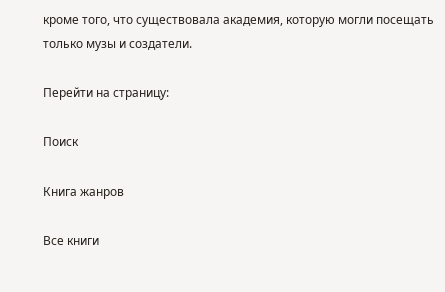кроме того, что существовала академия, которую могли посещать только музы и создатели.

Перейти на страницу:

Поиск

Книга жанров

Все книги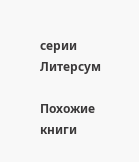серии Литерсум

Похожие книги